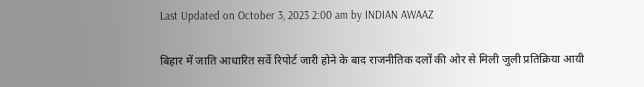Last Updated on October 3, 2023 2:00 am by INDIAN AWAAZ

बिहार में जाति आधारित सर्वे रिपोर्ट जारी होने के बाद राजनीतिक दलों की ओर से मिली जुली प्रतिक्रिया आयी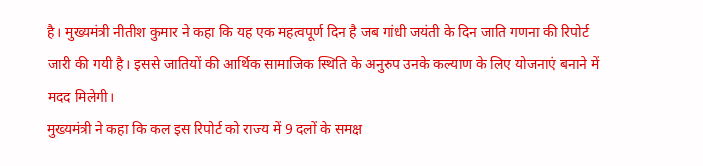है। मुख्यमंत्री नीतीश कुमार ने कहा कि यह एक महत्वपूर्ण दिन है जब गांधी जयंती के दिन जाति गणना की रिपोर्ट जारी की गयी है। इससे जातियों की आर्थिक सामाजिक स्थिति के अनुरुप उनके कल्याण के लिए योजनाएं बनाने में मदद मिलेगी।
मुख्यमंत्री ने कहा कि कल इस रिपोर्ट को राज्य में 9 दलों के समक्ष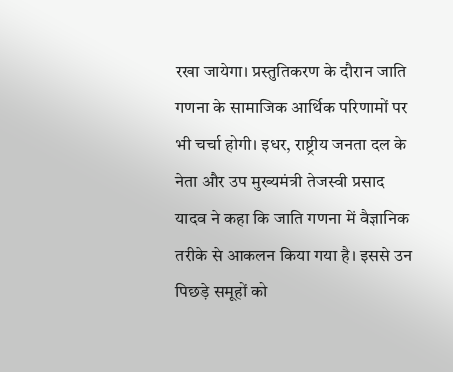रखा जायेगा। प्रस्तुतिकरण के दौरान जाति गणना के सामाजिक आर्थिक परिणामों पर भी चर्चा होगी। इधर, राष्ट्रीय जनता दल के नेता और उप मुख्यमंत्री तेजस्वी प्रसाद यादव ने कहा कि जाति गणना में वैज्ञानिक तरीके से आकलन किया गया है। इससे उन पिछड़े समूहों को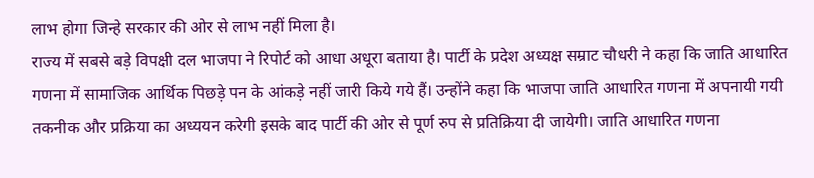लाभ होगा जिन्हे सरकार की ओर से लाभ नहीं मिला है।
राज्य में सबसे बड़े विपक्षी दल भाजपा ने रिपोर्ट को आधा अधूरा बताया है। पार्टी के प्रदेश अध्यक्ष सम्राट चौधरी ने कहा कि जाति आधारित गणना में सामाजिक आर्थिक पिछड़े पन के आंकड़े नहीं जारी किये गये हैं। उन्होंने कहा कि भाजपा जाति आधारित गणना में अपनायी गयी तकनीक और प्रक्रिया का अध्ययन करेगी इसके बाद पार्टी की ओर से पूर्ण रुप से प्रतिक्रिया दी जायेगी। जाति आधारित गणना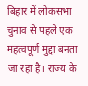बिहार में लोकसभा चुनाव से पहले एक महत्वपूर्ण मुद्दा बनता जा रहा है। राज्य के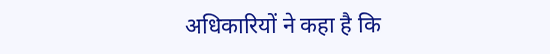अधिकारियों ने कहा है कि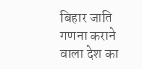बिहार जाति गणना कराने वाला देश का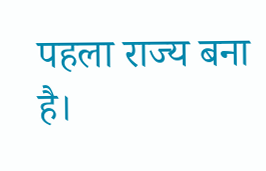पहला राज्य बना है।